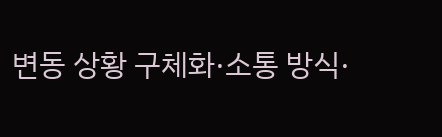변동 상황 구체화·소통 방식·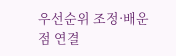우선순위 조정·배운 점 연결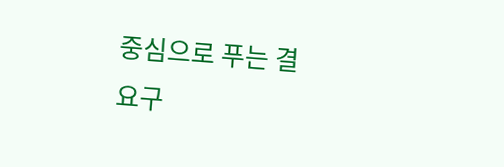중심으로 푸는 결
요구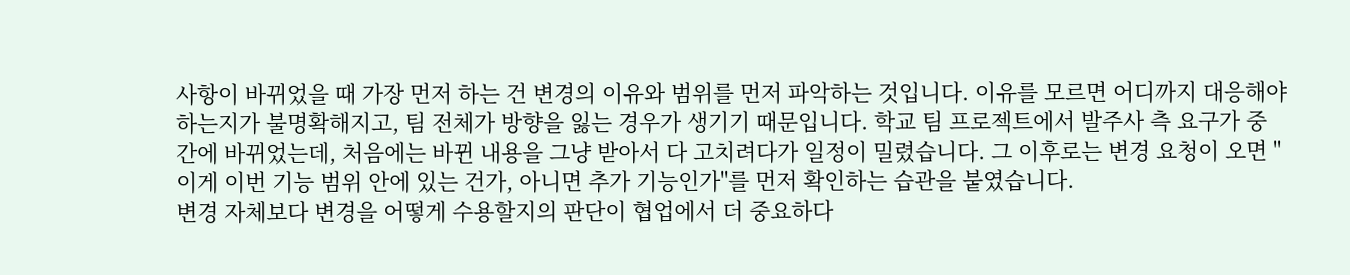사항이 바뀌었을 때 가장 먼저 하는 건 변경의 이유와 범위를 먼저 파악하는 것입니다. 이유를 모르면 어디까지 대응해야 하는지가 불명확해지고, 팀 전체가 방향을 잃는 경우가 생기기 때문입니다. 학교 팀 프로젝트에서 발주사 측 요구가 중간에 바뀌었는데, 처음에는 바뀐 내용을 그냥 받아서 다 고치려다가 일정이 밀렸습니다. 그 이후로는 변경 요청이 오면 "이게 이번 기능 범위 안에 있는 건가, 아니면 추가 기능인가"를 먼저 확인하는 습관을 붙였습니다.
변경 자체보다 변경을 어떻게 수용할지의 판단이 협업에서 더 중요하다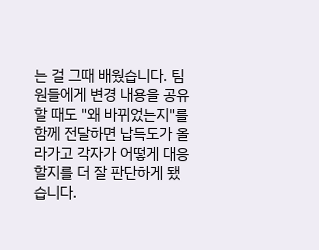는 걸 그때 배웠습니다. 팀원들에게 변경 내용을 공유할 때도 "왜 바뀌었는지"를 함께 전달하면 납득도가 올라가고 각자가 어떻게 대응할지를 더 잘 판단하게 됐습니다.